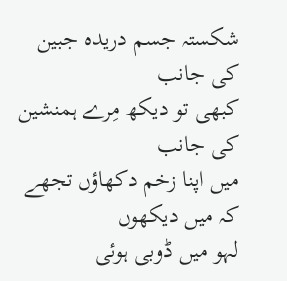شکستہ جسم دریدہ جبین کی جانب
کبھی تو دیکھ مِرے ہمنشین کی جانب
میں اپنا زخم دکھاؤں تجھے کہ میں دیکھوں
لہو میں ڈوبی ہوئی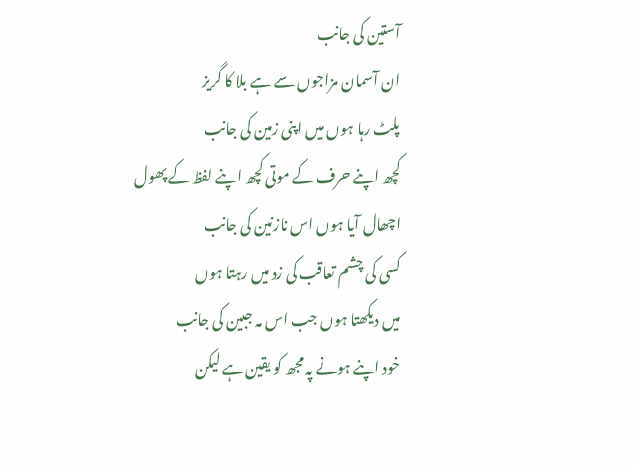آستین کی جانب
ان آسمان مزاجوں سے ہے بلا کا گریز
پلٹ رہا ہوں میں اپنی زمین کی جانب
کچھ اپنے حرف کے موتی کچھ اپنے لفظ کے پھول
اچھال آیا ہوں اس نازنین کی جانب
کسی کی چشم تعاقب کی زد میں رہتا ہوں
میں دیکھتا ہوں جب اس مہ جبین کی جانب
خود اپنے ہونے پہ مجھ کو یقین ہے لیکن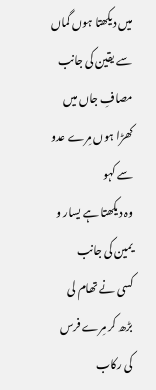میں دیکھتا ہوں گماں سے یقین کی جانب
مصافِ جاں میں کھڑا ہوں مِرے عدو سے کہو
وہ دیکھتا ہے یسار و یمین کی جانب
کسی نے تھام لی بڑھ کر مِرے فرس کی رکاب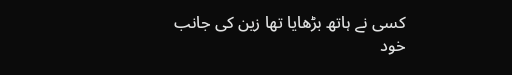کسی نے ہاتھ بڑھایا تھا زین کی جانب
خود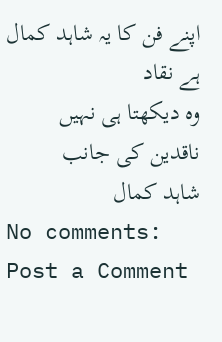اپنے فن کا یہ شاہد کمال ہے نقاد
وہ دیکھتا ہی نہیں ناقدین کی جانب
شاہد کمال
No comments:
Post a Comment